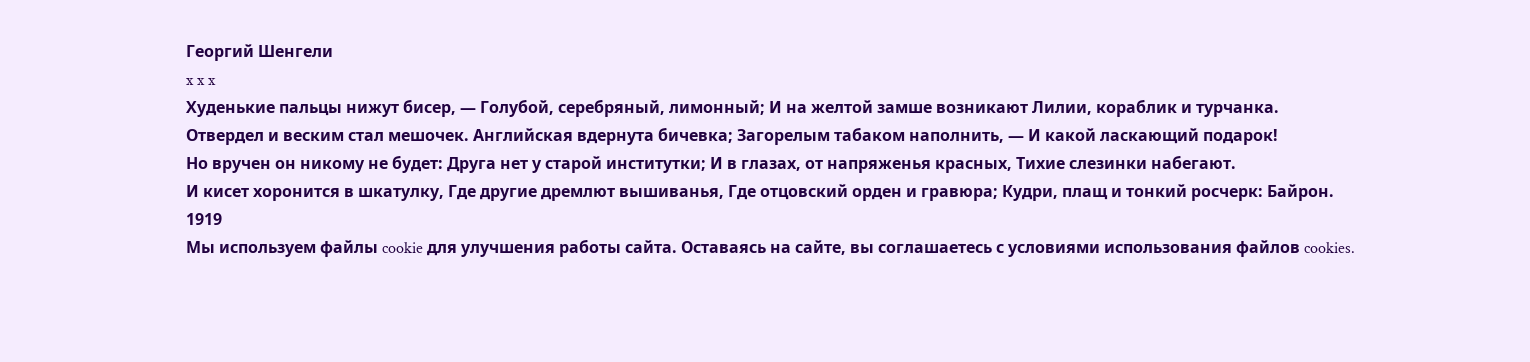Георгий Шенгели
x x x
Худенькие пальцы нижут бисер, — Голубой, серебряный, лимонный; И на желтой замше возникают Лилии, кораблик и турчанка.
Отвердел и веским стал мешочек. Английская вдернута бичевка; Загорелым табаком наполнить, — И какой ласкающий подарок!
Но вручен он никому не будет: Друга нет у старой институтки; И в глазах, от напряженья красных, Тихие слезинки набегают.
И кисет хоронится в шкатулку, Где другие дремлют вышиванья, Где отцовский орден и гравюра; Кудри, плащ и тонкий росчерк: Байрон.
1919
Мы используем файлы cookie для улучшения работы сайта. Оставаясь на сайте, вы соглашаетесь с условиями использования файлов cookies.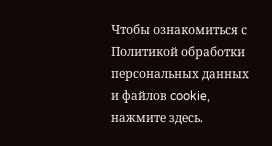Чтобы ознакомиться с Политикой обработки персональных данных и файлов cookie, нажмите здесь.